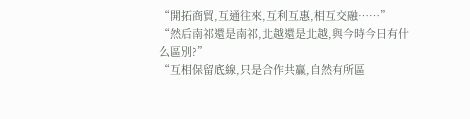“開拓商貿,互通往來,互利互惠,相互交融……”
“然后南祁還是南祁,北越還是北越,與今時今日有什么區別?”
“互相保留底線,只是合作共贏,自然有所區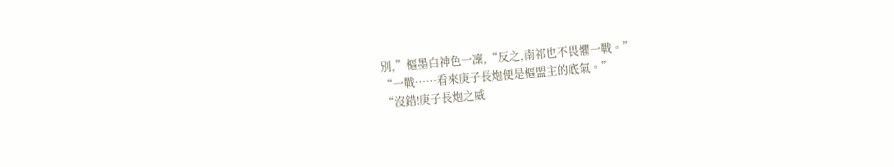別,”樞墨白神色一凜,“反之,南祁也不畏懼一戰。”
“一戰……看來庚子長炮便是樞盟主的底氣。”
“沒錯!庚子長炮之威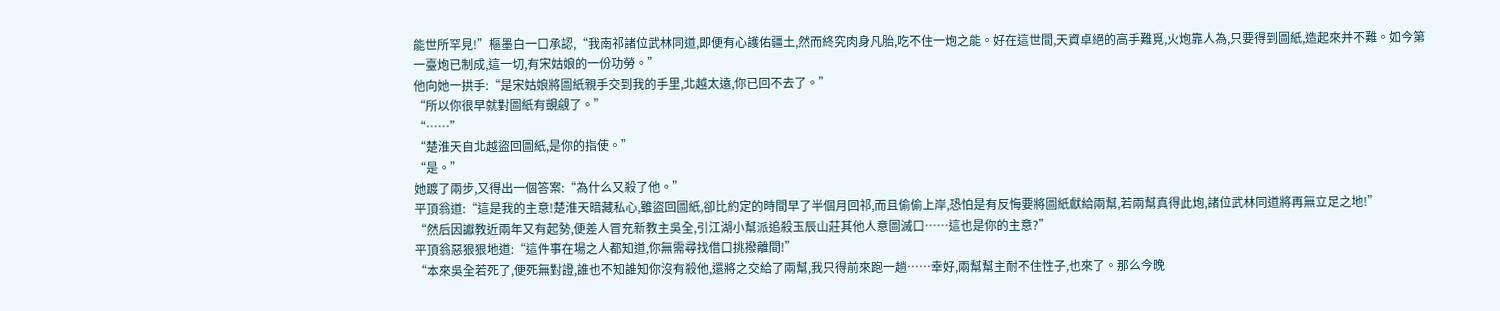能世所罕見!”樞墨白一口承認,“我南祁諸位武林同道,即便有心護佑疆土,然而終究肉身凡胎,吃不住一炮之能。好在這世間,天資卓絕的高手難覓,火炮靠人為,只要得到圖紙,造起來并不難。如今第一臺炮已制成,這一切,有宋姑娘的一份功勞。”
他向她一拱手:“是宋姑娘將圖紙親手交到我的手里,北越太遠,你已回不去了。”
“所以你很早就對圖紙有覬覦了。”
“……”
“楚淮天自北越盜回圖紙,是你的指使。”
“是。”
她踱了兩步,又得出一個答案:“為什么又殺了他。”
平頂翁道:“這是我的主意!楚淮天暗藏私心,雖盜回圖紙,卻比約定的時間早了半個月回祁,而且偷偷上岸,恐怕是有反悔要將圖紙獻給兩幫,若兩幫真得此炮,諸位武林同道將再無立足之地!”
“然后因讞教近兩年又有起勢,便差人冒充新教主吳全,引江湖小幫派追殺玉辰山莊其他人意圖滅口……這也是你的主意?”
平頂翁惡狠狠地道:“這件事在場之人都知道,你無需尋找借口挑撥離間!”
“本來吳全若死了,便死無對證,誰也不知誰知你沒有殺他,還將之交給了兩幫,我只得前來跑一趟……幸好,兩幫幫主耐不住性子,也來了。那么今晚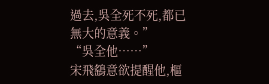過去,吳全死不死,都已無大的意義。”
“吳全他……”
宋飛鷂意欲提醒他,樞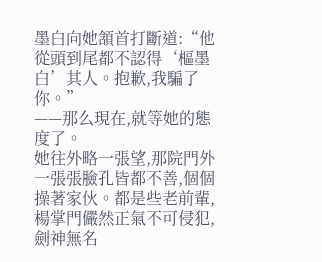墨白向她頷首打斷道:“他從頭到尾都不認得‘樞墨白’其人。抱歉,我騙了你。”
——那么現在,就等她的態度了。
她往外略一張望,那院門外一張張臉孔皆都不善,個個操著家伙。都是些老前輩,楊掌門儼然正氣不可侵犯,劍神無名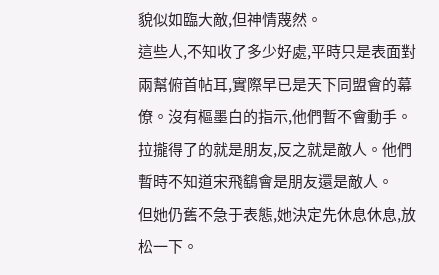貌似如臨大敵,但神情蔑然。
這些人,不知收了多少好處,平時只是表面對兩幫俯首帖耳,實際早已是天下同盟會的幕僚。沒有樞墨白的指示,他們暫不會動手。拉攏得了的就是朋友,反之就是敵人。他們暫時不知道宋飛鷂會是朋友還是敵人。
但她仍舊不急于表態,她決定先休息休息,放松一下。